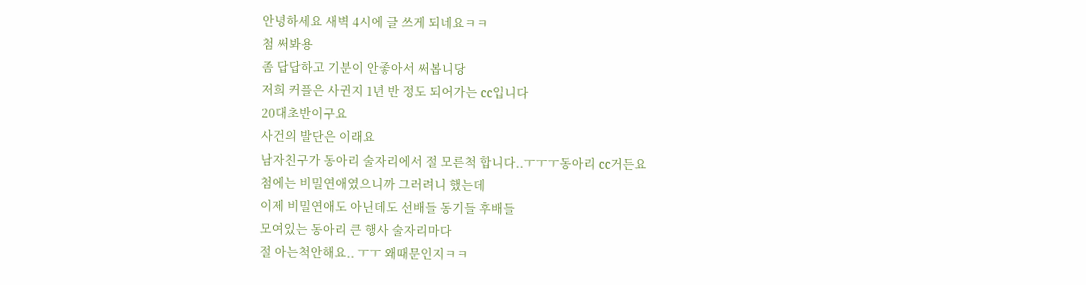안녕하세요 새벽 4시에 글 쓰게 되네요ㅋㅋ
첨 써봐용
좀 답답하고 기분이 안좋아서 써봅니당
저희 커플은 사귄지 1년 반 정도 되어가는 cc입니다
20대초반이구요
사건의 발단은 이래요
남자친구가 동아리 술자리에서 절 모른척 합니다..ㅜㅜㅜ동아리 cc거든요
첨에는 비밀연애였으니까 그러려니 했는데
이제 비밀연애도 아닌데도 선배들 동기들 후배들
모여있는 동아리 큰 행사 술자리마다
절 아는척안해요.. ㅜㅜ 왜때문인지ㅋㅋ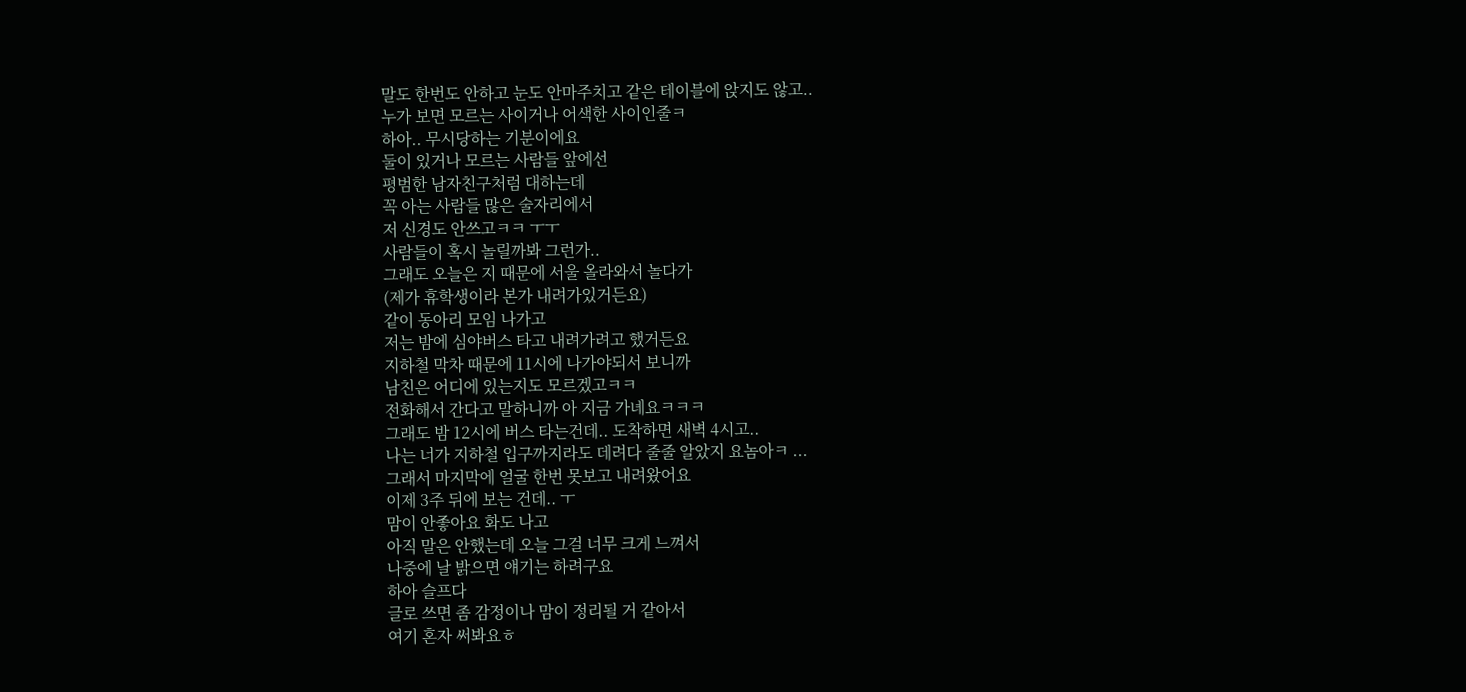말도 한번도 안하고 눈도 안마주치고 같은 테이블에 앉지도 않고..
누가 보면 모르는 사이거나 어색한 사이인줄ㅋ
하아.. 무시당하는 기분이에요
둘이 있거나 모르는 사람들 앞에선
평범한 남자친구처럼 대하는데
꼭 아는 사람들 많은 술자리에서
저 신경도 안쓰고ㅋㅋ ㅜㅜ
사람들이 혹시 놀릴까봐 그런가..
그래도 오늘은 지 때문에 서울 올라와서 놀다가
(제가 휴학생이라 본가 내려가있거든요)
같이 동아리 모임 나가고
저는 밤에 심야버스 타고 내려가려고 했거든요
지하철 막차 때문에 11시에 나가야되서 보니까
남친은 어디에 있는지도 모르겠고ㅋㅋ
전화해서 간다고 말하니까 아 지금 가녜요ㅋㅋㅋ
그래도 밤 12시에 버스 타는건데.. 도착하면 새벽 4시고..
나는 너가 지하철 입구까지라도 데려다 줄줄 알았지 요놈아ㅋ ...
그래서 마지막에 얼굴 한번 못보고 내려왔어요
이제 3주 뒤에 보는 건데.. ㅜ
맘이 안좋아요 화도 나고
아직 말은 안했는데 오늘 그걸 너무 크게 느껴서
나중에 날 밝으면 얘기는 하려구요
하아 슬프다
글로 쓰면 좀 감정이나 맘이 정리될 거 같아서
여기 혼자 써봐요ㅎ